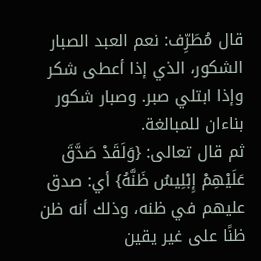قال مُطَرِّف: نعم العبد الصبار الشكور، الذي إذا أعطى شكر وإذا ابتلي صبر. وصبار شكور بناءان للمبالغة.
ثم قال تعالى: {وَلَقَدْ صَدَّقَ عَلَيْهِمْ إِبْلِيسُ ظَنَّهُ} أي: صدق عليهم في ظنه، وذلك أنه ظن ظنًا على غير يقين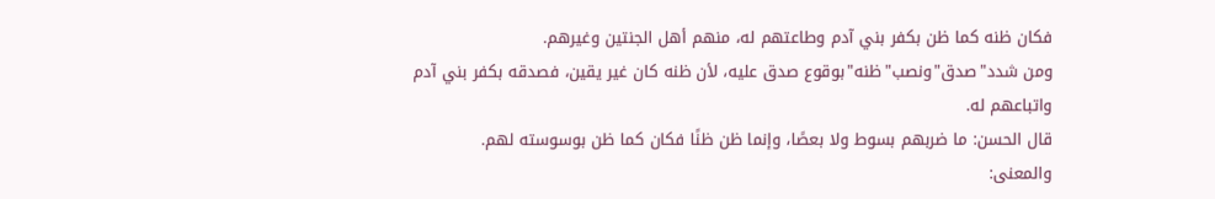فكان ظنه كما ظن بكفر بني آدم وطاعتهم له، منهم أهل الجنتين وغيرهم.
ومن شدد"صدق"ونصب"ظنه"بوقوع صدق عليه، لأن ظنه كان غير يقين، فصدقه بكفر بني آدم واتباعهم له.
قال الحسن: ما ضربهم بسوط ولا بعصًا، وإنما ظن ظنًا فكان كما ظن بوسوسته لهم.
والمعنى: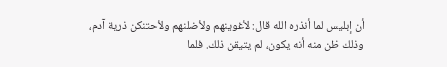أن إبليس لما أنذره الله قال: لأغوينهم ولأضلنهم ولأحتنكن ذرية آدم، وذلك ظن منه أنه يكون، لم يتيقن ذلك. فلما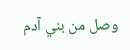وصل من بني آدم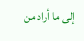إلى ما أراد من